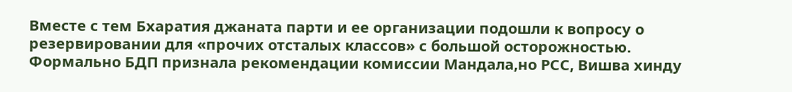Вместе с тем Бхаратия джаната парти и ее организации подошли к вопросу о резервировании для «прочих отсталых классов» с большой осторожностью. Формально БДП признала рекомендации комиссии Мандала,но РСС, Вишва хинду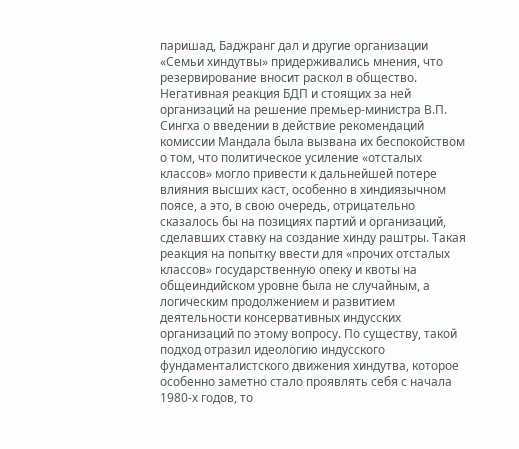паришад, Баджранг дал и другие организации «Семьи хиндутвы» придерживались мнения, что резервирование вносит раскол в общество. Негативная реакция БДП и стоящих за ней организаций на решение премьер-министра В.П. Сингха о введении в действие рекомендаций комиссии Мандала была вызвана их беспокойством о том, что политическое усиление «отсталых классов» могло привести к дальнейшей потере влияния высших каст, особенно в хиндиязычном поясе, а это, в свою очередь, отрицательно сказалось бы на позициях партий и организаций, сделавших ставку на создание хинду раштры. Такая реакция на попытку ввести для «прочих отсталых классов» государственную опеку и квоты на общеиндийском уровне была не случайным, а логическим продолжением и развитием деятельности консервативных индусских организаций по этому вопросу. По существу, такой подход отразил идеологию индусского фундаменталистского движения хиндутва, которое особенно заметно стало проявлять себя с начала 1980-х годов, то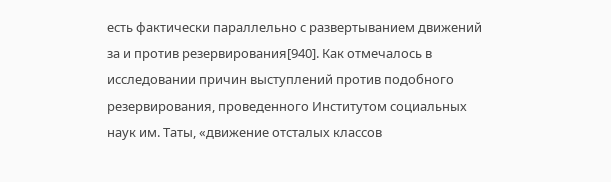есть фактически параллельно с развертыванием движений за и против резервирования[940]. Как отмечалось в исследовании причин выступлений против подобного резервирования, проведенного Институтом социальных наук им. Таты, «движение отсталых классов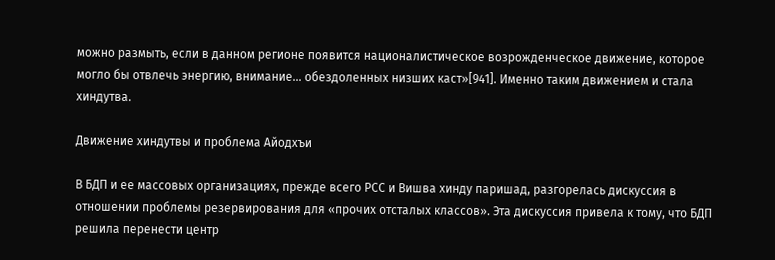можно размыть, если в данном регионе появится националистическое возрожденческое движение, которое могло бы отвлечь энергию, внимание… обездоленных низших каст»[941]. Именно таким движением и стала хиндутва.

Движение хиндутвы и проблема Айодхъи

В БДП и ее массовых организациях, прежде всего РСС и Вишва хинду паришад, разгорелась дискуссия в отношении проблемы резервирования для «прочих отсталых классов». Эта дискуссия привела к тому, что БДП решила перенести центр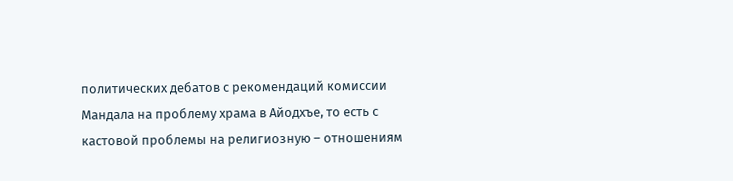политических дебатов с рекомендаций комиссии Мандала на проблему храма в Айодхъе, то есть с кастовой проблемы на религиозную – отношениям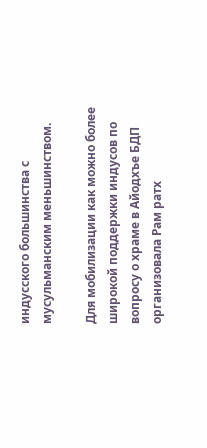индусского большинства с мусульманским меньшинством.

Для мобилизации как можно более широкой поддержки индусов по вопросу о храме в Айодхъе БДП организовала Рам ратх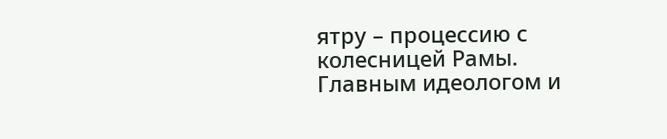ятру – процессию с колесницей Рамы. Главным идеологом и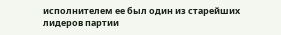исполнителем ее был один из старейших лидеров партии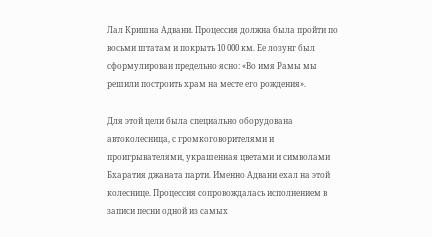Лал Кришна Адвани. Процессия должна была пройти по восьми штатам и покрыть 10 000 км. Ее лозунг был сформулирован предельно ясно: «Во имя Рамы мы решили построить храм на месте его рождения».

Для этой цели была специально оборудована автоколесница, с громкоговорителями и проигрывателями, украшенная цветами и символами Бхаратия джаната парти. Именно Адвани ехал на этой колеснице. Процессия сопровождалась исполнением в записи песни одной из самых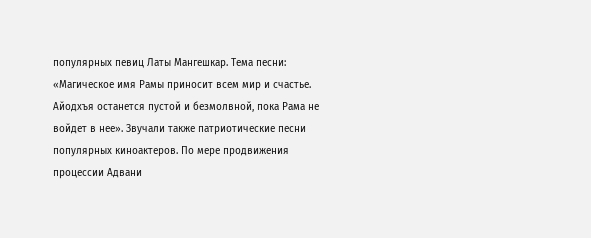популярных певиц Латы Мангешкар. Тема песни: «Магическое имя Рамы приносит всем мир и счастье. Айодхъя останется пустой и безмолвной, пока Рама не войдет в нее». Звучали также патриотические песни популярных киноактеров. По мере продвижения процессии Адвани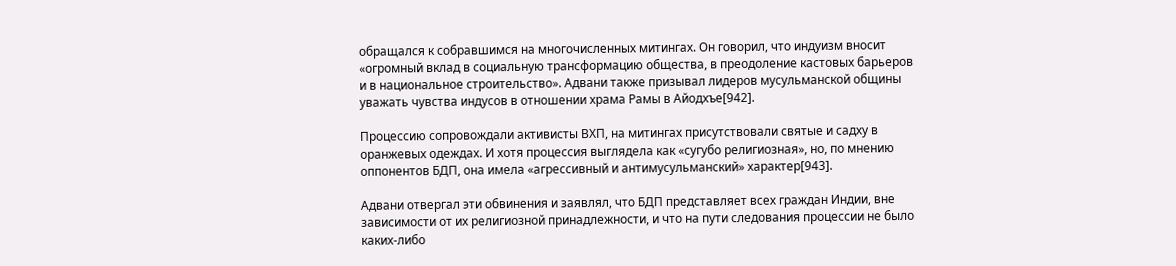обращался к собравшимся на многочисленных митингах. Он говорил, что индуизм вносит «огромный вклад в социальную трансформацию общества, в преодоление кастовых барьеров и в национальное строительство». Адвани также призывал лидеров мусульманской общины уважать чувства индусов в отношении храма Рамы в Айодхъе[942].

Процессию сопровождали активисты ВХП, на митингах присутствовали святые и садху в оранжевых одеждах. И хотя процессия выглядела как «сугубо религиозная», но, по мнению оппонентов БДП, она имела «агрессивный и антимусульманский» характер[943].

Адвани отвергал эти обвинения и заявлял, что БДП представляет всех граждан Индии, вне зависимости от их религиозной принадлежности, и что на пути следования процессии не было каких-либо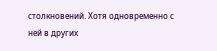столкновений. Хотя одновременно с ней в других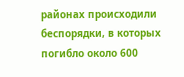районах происходили беспорядки, в которых погибло около 600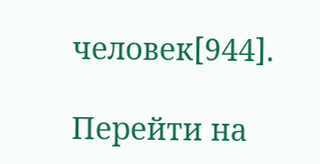человек[944].

Перейти на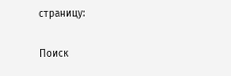страницу:

Поиск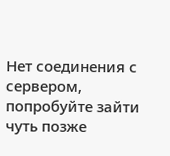Нет соединения с сервером, попробуйте зайти чуть позже